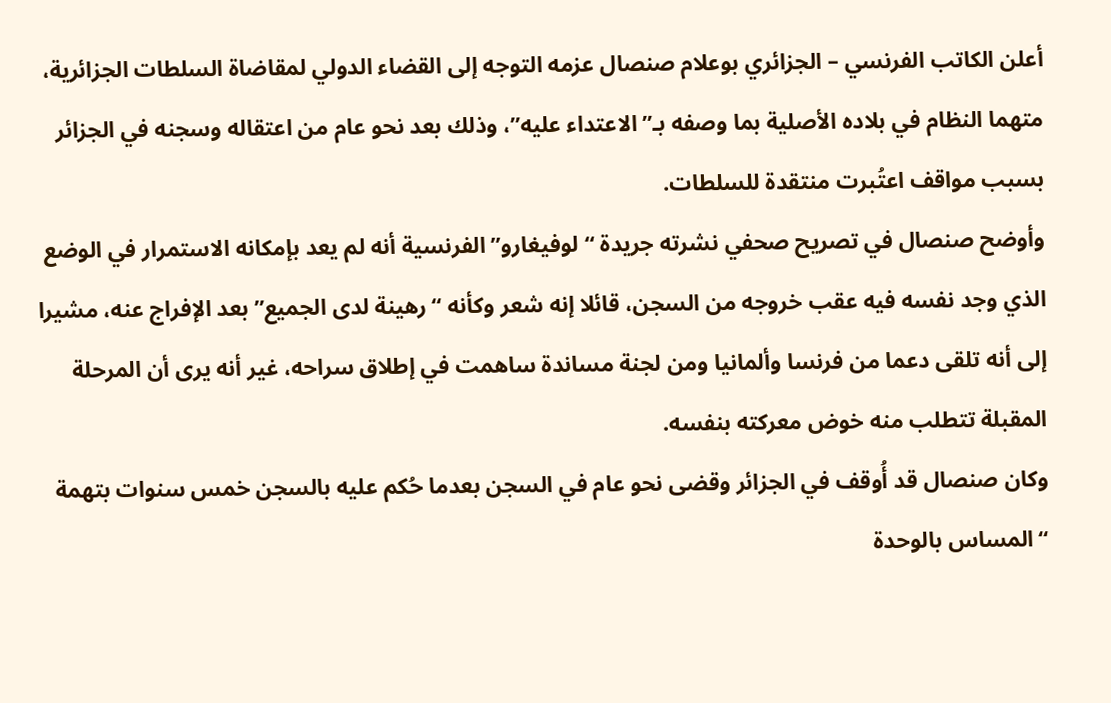أعلن الكاتب الفرنسي – الجزائري بوعلام صنصال عزمه التوجه إلى القضاء الدولي لمقاضاة السلطات الجزائرية، متهما النظام في بلاده الأصلية بما وصفه بـ”الاعتداء عليه”، وذلك بعد نحو عام من اعتقاله وسجنه في الجزائر بسبب مواقف اعتُبرت منتقدة للسلطات.
وأوضح صنصال في تصريح صحفي نشرته جريدة “لوفيغارو” الفرنسية أنه لم يعد بإمكانه الاستمرار في الوضع الذي وجد نفسه فيه عقب خروجه من السجن، قائلا إنه شعر وكأنه “رهينة لدى الجميع” بعد الإفراج عنه، مشيرا إلى أنه تلقى دعما من فرنسا وألمانيا ومن لجنة مساندة ساهمت في إطلاق سراحه، غير أنه يرى أن المرحلة المقبلة تتطلب منه خوض معركته بنفسه.
وكان صنصال قد أُوقف في الجزائر وقضى نحو عام في السجن بعدما حُكم عليه بالسجن خمس سنوات بتهمة “المساس بالوحدة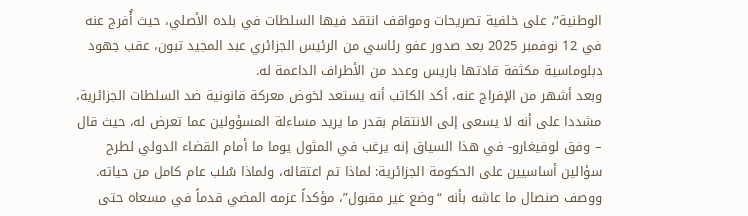الوطنية”، على خلفية تصريحات ومواقف انتقد فيها السلطات في بلده الأصلي، حيث أُفرج عنه في 12 نوفمبر 2025 بعد صدور عفو رئاسي من الرئيس الجزائري عبد المجيد تبون، عقب جهود دبلوماسية مكثفة قادتها باريس وعدد من الأطراف الداعمة له.
وبعد أشهر من الإفراج عنه، أكد الكاتب أنه يستعد لخوض معركة قانونية ضد السلطات الجزائرية، مشددا على أنه لا يسعى إلى الانتقام بقدر ما يريد مساءلة المسؤولين عما تعرض له، حيث قال – وفق لوفيغارو- في هذا السياق إنه يرغب في المثول يوما ما أمام القضاء الدولي لطرح سؤالين أساسيين على الحكومة الجزائرية: لماذا تم اعتقاله، ولماذا سُلب عام كامل من حياته.
ووصف صنصال ما عاشه بأنه “وضع غير مقبول”، مؤكداً عزمه المضي قدماً في مسعاه حتى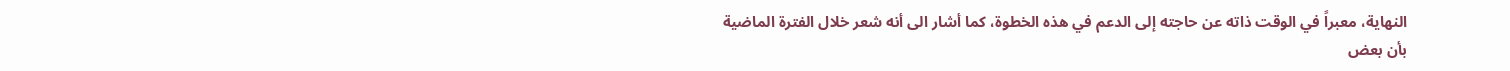النهاية، معبراً في الوقت ذاته عن حاجته إلى الدعم في هذه الخطوة، كما أشار الى أنه شعر خلال الفترة الماضية بأن بعض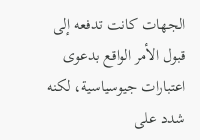الجهات كانت تدفعه إلى قبول الأمر الواقع بدعوى اعتبارات جيوسياسية، لكنه شدد على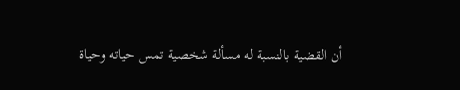أن القضية بالنسبة له مسألة شخصية تمس حياته وحياة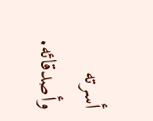أسرته وأصدقائه.